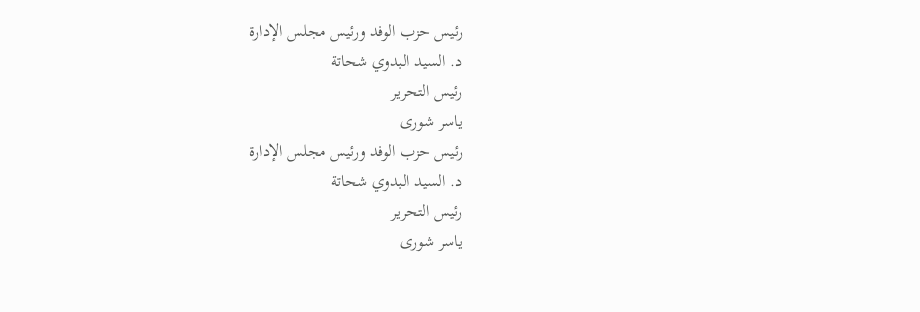رئيس حزب الوفد ورئيس مجلس الإدارة
د. السيد البدوي شحاتة
رئيس التحرير
ياسر شورى
رئيس حزب الوفد ورئيس مجلس الإدارة
د. السيد البدوي شحاتة
رئيس التحرير
ياسر شورى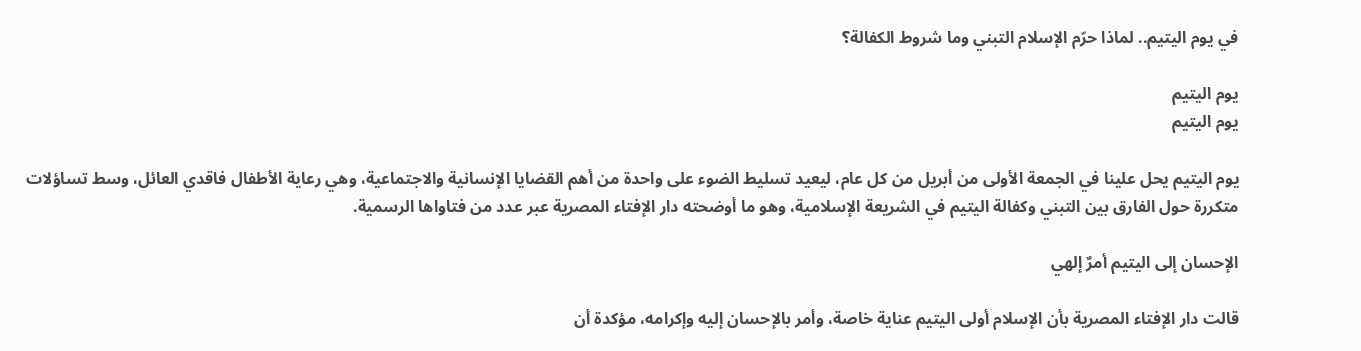في يوم اليتيم.. لماذا حرّم الإسلام التبني وما شروط الكفالة؟

يوم اليتيم
يوم اليتيم

يوم اليتيم يحل علينا في الجمعة الأولى من أبريل من كل عام، ليعيد تسليط الضوء على واحدة من أهم القضايا الإنسانية والاجتماعية، وهي رعاية الأطفال فاقدي العائل، وسط تساؤلات متكررة حول الفارق بين التبني وكفالة اليتيم في الشريعة الإسلامية، وهو ما أوضحته دار الإفتاء المصرية عبر عدد من فتاواها الرسمية.

الإحسان إلى اليتيم أمرٌ إلهي

قالت دار الإفتاء المصرية بأن الإسلام أولى اليتيم عناية خاصة، وأمر بالإحسان إليه وإكرامه، مؤكدة أن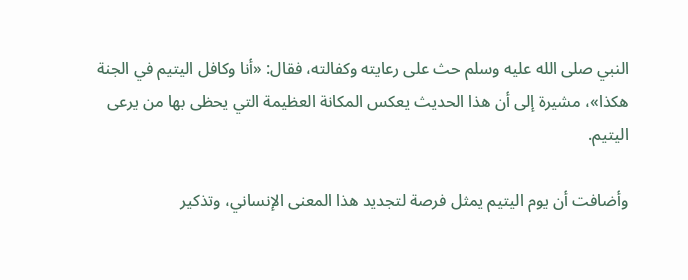النبي صلى الله عليه وسلم حث على رعايته وكفالته، فقال: «أنا وكافل اليتيم في الجنة هكذا»، مشيرة إلى أن هذا الحديث يعكس المكانة العظيمة التي يحظى بها من يرعى اليتيم.

وأضافت أن يوم اليتيم يمثل فرصة لتجديد هذا المعنى الإنساني، وتذكير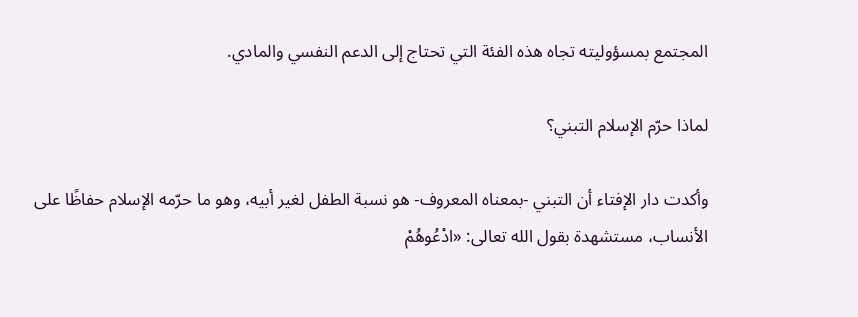المجتمع بمسؤوليته تجاه هذه الفئة التي تحتاج إلى الدعم النفسي والمادي.

لماذا حرّم الإسلام التبني؟

وأكدت دار الإفتاء أن التبني -بمعناه المعروف- هو نسبة الطفل لغير أبيه، وهو ما حرّمه الإسلام حفاظًا على الأنساب، مستشهدة بقول الله تعالى: «ادْعُوهُمْ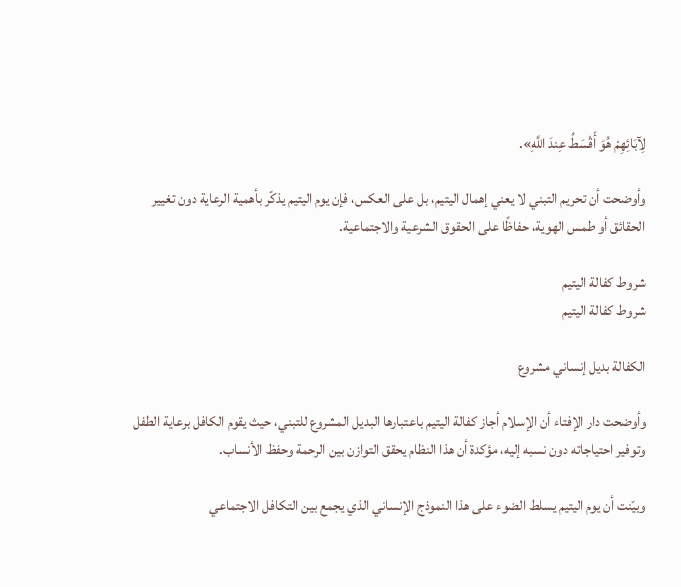لِآبَائِهِمْ هُوَ أَقْسَطُ عِندَ اللَّهِ».

وأوضحت أن تحريم التبني لا يعني إهمال اليتيم، بل على العكس، فإن يوم اليتيم يذكّر بأهمية الرعاية دون تغيير الحقائق أو طمس الهوية، حفاظًا على الحقوق الشرعية والاجتماعية.

شروط كفالة اليتيم
شروط كفالة اليتيم

الكفالة بديل إنساني مشروع

وأوضحت دار الإفتاء أن الإسلام أجاز كفالة اليتيم باعتبارها البديل المشروع للتبني، حيث يقوم الكافل برعاية الطفل وتوفير احتياجاته دون نسبه إليه، مؤكدة أن هذا النظام يحقق التوازن بين الرحمة وحفظ الأنساب.

وبيّنت أن يوم اليتيم يسلط الضوء على هذا النموذج الإنساني الذي يجمع بين التكافل الاجتماعي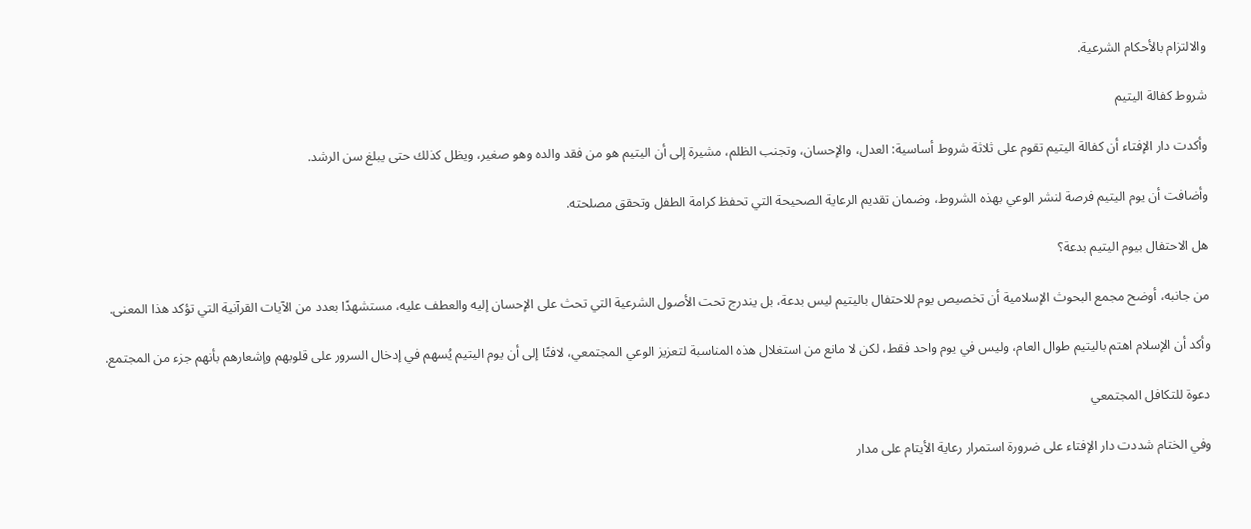والالتزام بالأحكام الشرعية.

شروط كفالة اليتيم

وأكدت دار الإفتاء أن كفالة اليتيم تقوم على ثلاثة شروط أساسية: العدل، والإحسان، وتجنب الظلم، مشيرة إلى أن اليتيم هو من فقد والده وهو صغير، ويظل كذلك حتى يبلغ سن الرشد.

وأضافت أن يوم اليتيم فرصة لنشر الوعي بهذه الشروط، وضمان تقديم الرعاية الصحيحة التي تحفظ كرامة الطفل وتحقق مصلحته.

هل الاحتفال بيوم اليتيم بدعة؟

من جانبه، أوضح مجمع البحوث الإسلامية أن تخصيص يوم للاحتفال باليتيم ليس بدعة، بل يندرج تحت الأصول الشرعية التي تحث على الإحسان إليه والعطف عليه، مستشهدًا بعدد من الآيات القرآنية التي تؤكد هذا المعنى.

وأكد أن الإسلام اهتم باليتيم طوال العام، وليس في يوم واحد فقط، لكن لا مانع من استغلال هذه المناسبة لتعزيز الوعي المجتمعي، لافتًا إلى أن يوم اليتيم يُسهم في إدخال السرور على قلوبهم وإشعارهم بأنهم جزء من المجتمع.

دعوة للتكافل المجتمعي

وفي الختام شددت دار الإفتاء على ضرورة استمرار رعاية الأيتام على مدار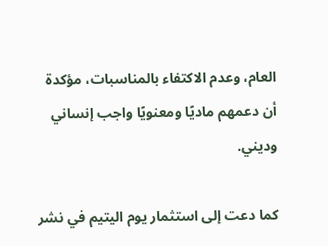العام، وعدم الاكتفاء بالمناسبات، مؤكدة أن دعمهم ماديًا ومعنويًا واجب إنساني وديني.

كما دعت إلى استثمار يوم اليتيم في نشر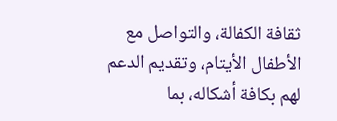ثقافة الكفالة، والتواصل مع الأطفال الأيتام، وتقديم الدعم لهم بكافة أشكاله، بما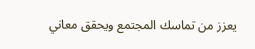يعزز من تماسك المجتمع ويحقق معاني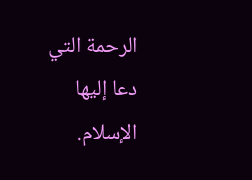الرحمة التي دعا إليها الإسلام.